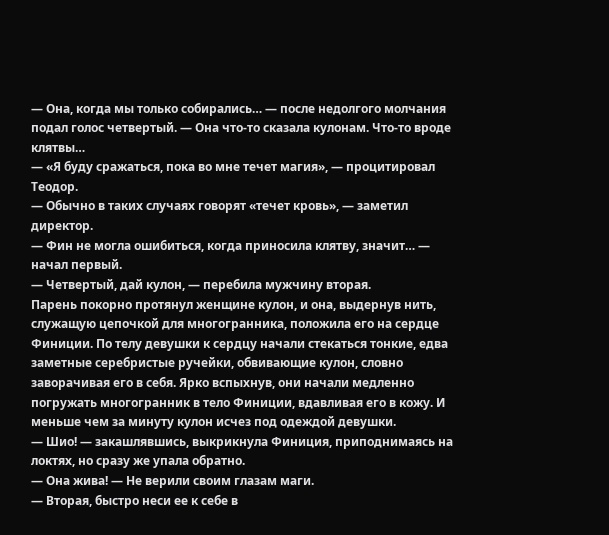— Она, когда мы только собирались… — после недолгого молчания подал голос четвертый. — Она что-то сказала кулонам. Что-то вроде клятвы…
— «Я буду сражаться, пока во мне течет магия», — процитировал Теодор.
— Обычно в таких случаях говорят «течет кровь», — заметил директор.
— Фин не могла ошибиться, когда приносила клятву, значит… — начал первый.
— Четвертый, дай кулон, — перебила мужчину вторая.
Парень покорно протянул женщине кулон, и она, выдернув нить, служащую цепочкой для многогранника, положила его на сердце Финиции. По телу девушки к сердцу начали стекаться тонкие, едва заметные серебристые ручейки, обвивающие кулон, словно заворачивая его в себя. Ярко вспыхнув, они начали медленно погружать многогранник в тело Финиции, вдавливая его в кожу. И меньше чем за минуту кулон исчез под одеждой девушки.
— Шио! — закашлявшись, выкрикнула Финиция, приподнимаясь на локтях, но сразу же упала обратно.
— Она жива! — Не верили своим глазам маги.
— Вторая, быстро неси ее к себе в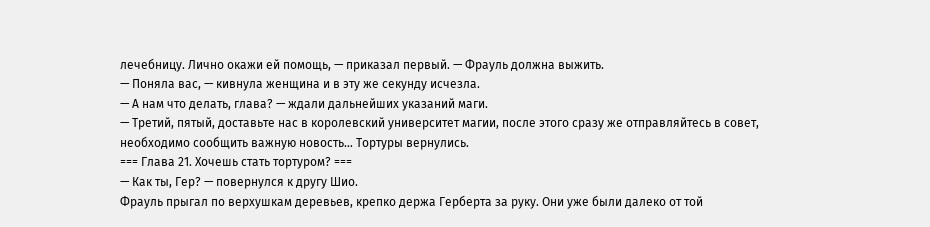лечебницу. Лично окажи ей помощь, — приказал первый. — Фрауль должна выжить.
— Поняла вас, — кивнула женщина и в эту же секунду исчезла.
— А нам что делать, глава? — ждали дальнейших указаний маги.
— Третий, пятый, доставьте нас в королевский университет магии, после этого сразу же отправляйтесь в совет, необходимо сообщить важную новость… Тортуры вернулись.
=== Глава 21. Хочешь стать тортуром? ===
— Как ты, Гер? — повернулся к другу Шио.
Фрауль прыгал по верхушкам деревьев, крепко держа Герберта за руку. Они уже были далеко от той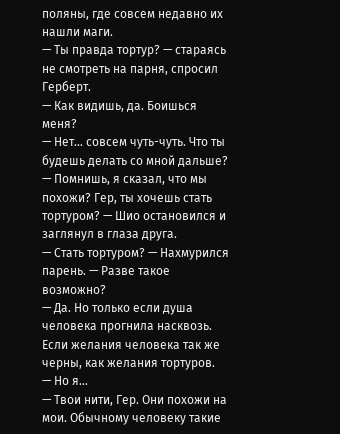поляны, где совсем недавно их нашли маги.
— Ты правда тортур? — стараясь не смотреть на парня, спросил Герберт.
— Как видишь, да. Боишься меня?
— Нет… совсем чуть-чуть. Что ты будешь делать со мной дальше?
— Помнишь, я сказал, что мы похожи? Гер, ты хочешь стать тортуром? — Шио остановился и заглянул в глаза друга.
— Стать тортуром? — Нахмурился парень. — Разве такое возможно?
— Да. Но только если душа человека прогнила насквозь. Если желания человека так же черны, как желания тортуров.
— Но я…
— Твои нити, Гер. Они похожи на мои. Обычному человеку такие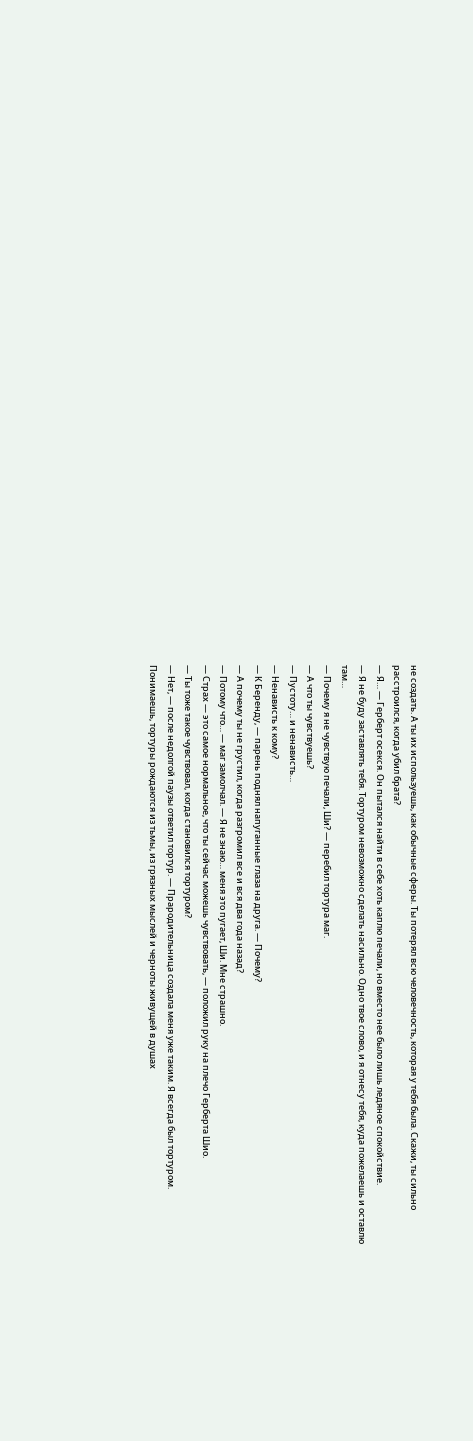не создать. А ты их используешь, как обычные сферы. Ты потерял всю человечность, которая у тебя была. Скажи, ты сильно расстроился, когда убил брата?
— Я… — Герберт осекся. Он пытался найти в себе хоть каплю печали, но вместо нее было лишь ледяное спокойствие.
— Я не буду заставлять тебя. Тортуром невозможно сделать насильно. Одно твое слово, и я отнесу тебя, куда пожелаешь и оставлю там…
— Почему я не чувствую печали, Ши? — перебил тортура маг.
— А что ты чувствуешь?
— Пустоту… и ненависть…
— Ненависть к кому?
— К Беренду, — парень поднял напуганные глаза на друга. — Почему?
— А почему ты не грустил, когда разгромил все и вся два года назад?
— Потому что… — маг замолчал. — Я не знаю… меня это пугает, Ши. Мне страшно.
— Страх — это самое нормальное, что ты сейчас можешь чувствовать, — положил руку на плечо Герберта Шио.
— Ты тоже такое чувствовал, когда становился тортуром?
— Нет, — после недолгой паузы ответил тортур. — Прародительница создала меня уже таким. Я всегда был тортуром. Понимаешь, тортуры рождаются из тьмы, из грязных мыслей и черноты живущей в душах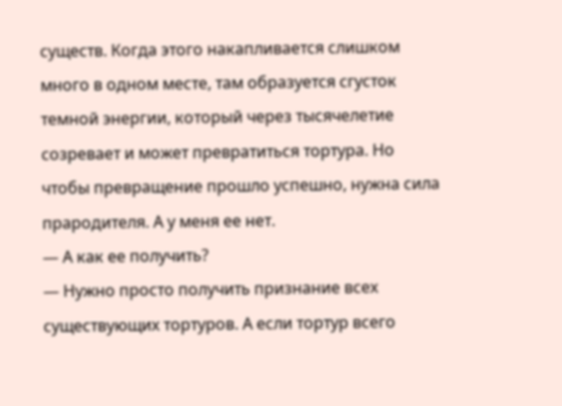существ. Когда этого накапливается слишком много в одном месте, там образуется сгусток темной энергии, который через тысячелетие созревает и может превратиться тортура. Но чтобы превращение прошло успешно, нужна сила прародителя. А у меня ее нет.
— А как ее получить?
— Нужно просто получить признание всех существующих тортуров. А если тортур всего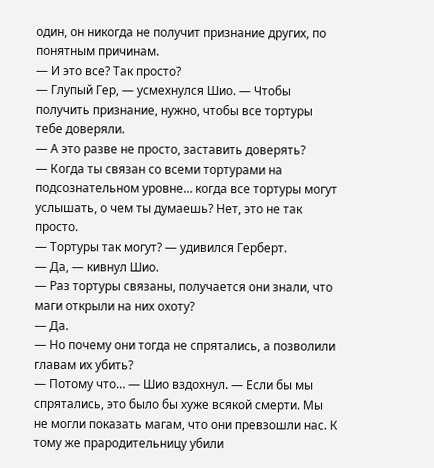один, он никогда не получит признание других, по понятным причинам.
— И это все? Так просто?
— Глупый Гер, — усмехнулся Шио. — Чтобы получить признание, нужно, чтобы все тортуры тебе доверяли.
— А это разве не просто, заставить доверять?
— Когда ты связан со всеми тортурами на подсознательном уровне… когда все тортуры могут услышать, о чем ты думаешь? Нет, это не так просто.
— Тортуры так могут? — удивился Герберт.
— Да, — кивнул Шио.
— Раз тортуры связаны, получается они знали, что маги открыли на них охоту?
— Да.
— Но почему они тогда не спрятались, а позволили главам их убить?
— Потому что… — Шио вздохнул. — Если бы мы спрятались, это было бы хуже всякой смерти. Мы не могли показать магам, что они превзошли нас. К тому же прародительницу убили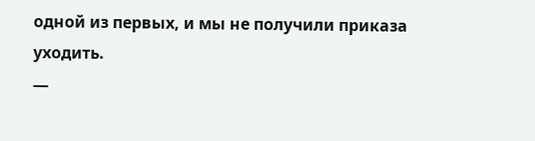одной из первых, и мы не получили приказа уходить.
—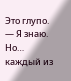Это глупо.
— Я знаю. Но… каждый из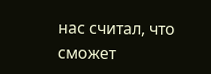нас считал, что сможет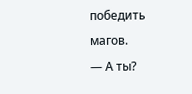победить магов.
— А ты?